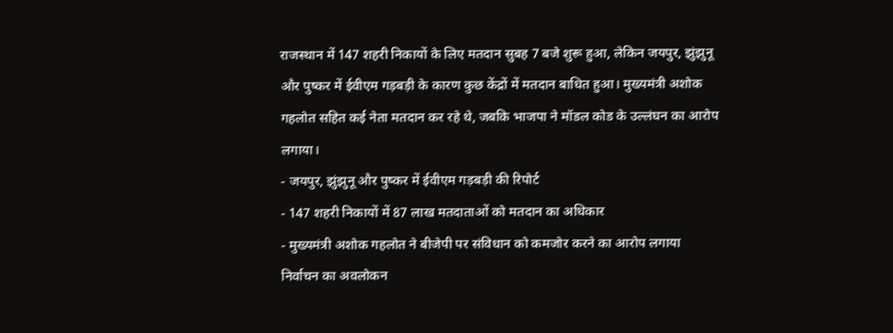राजस्थान में 147 शहरी निकायों के लिए मतदान सुबह 7 बजे शुरू हुआ, लेकिन जयपुर, झुंझुनू और पुष्कर में ईवीएम गड़बड़ी के कारण कुछ केंद्रों में मतदान बाधित हुआ। मुख्यमंत्री अशोक गहलोत सहित कई नेता मतदान कर रहे थे, जबकि भाजपा ने मॉडल कोड के उल्लंघन का आरोप लगाया।
- जयपुर, झुंझुनू और पुष्कर में ईवीएम गड़बड़ी की रिपोर्ट
- 147 शहरी निकायों में 87 लाख मतदाताओं को मतदान का अधिकार
- मुख्यमंत्री अशोक गहलोत ने बीजेपी पर संविधान को कमजोर करने का आरोप लगाया
निर्वाचन का अवलोकन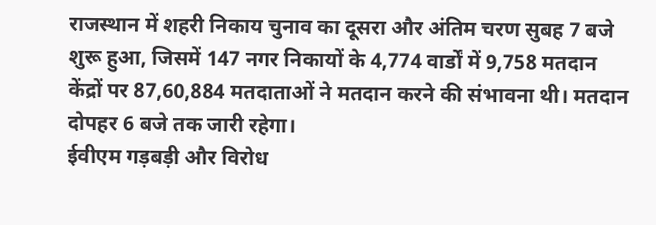राजस्थान में शहरी निकाय चुनाव का दूसरा और अंतिम चरण सुबह 7 बजे शुरू हुआ, जिसमें 147 नगर निकायों के 4,774 वार्डों में 9,758 मतदान केंद्रों पर 87,60,884 मतदाताओं ने मतदान करने की संभावना थी। मतदान दोपहर 6 बजे तक जारी रहेगा।
ईवीएम गड़बड़ी और विरोध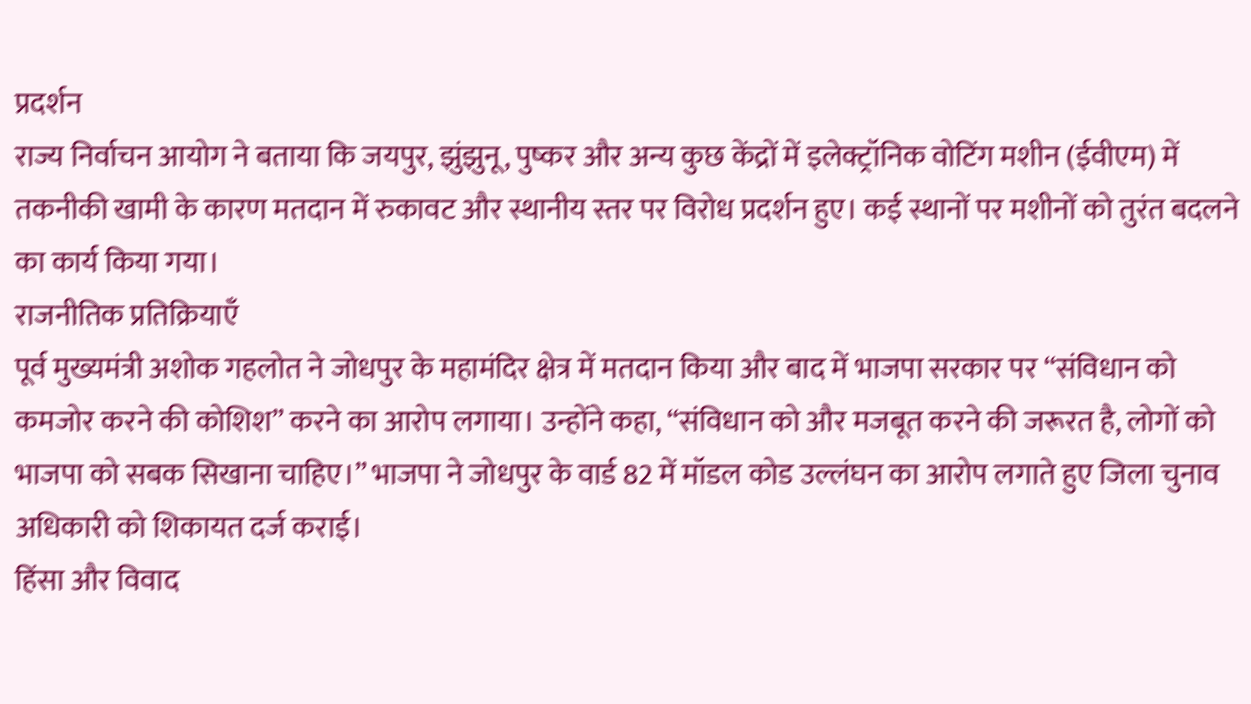प्रदर्शन
राज्य निर्वाचन आयोग ने बताया कि जयपुर, झुंझुनू, पुष्कर और अन्य कुछ केंद्रों में इलेक्ट्रॉनिक वोटिंग मशीन (ईवीएम) में तकनीकी खामी के कारण मतदान में रुकावट और स्थानीय स्तर पर विरोध प्रदर्शन हुए। कई स्थानों पर मशीनों को तुरंत बदलने का कार्य किया गया।
राजनीतिक प्रतिक्रियाएँ
पूर्व मुख्यमंत्री अशोक गहलोत ने जोधपुर के महामंदिर क्षेत्र में मतदान किया और बाद में भाजपा सरकार पर “संविधान को कमजोर करने की कोशिश” करने का आरोप लगाया। उन्होंने कहा, “संविधान को और मजबूत करने की जरूरत है, लोगों को भाजपा को सबक सिखाना चाहिए।” भाजपा ने जोधपुर के वार्ड 82 में मॉडल कोड उल्लंघन का आरोप लगाते हुए जिला चुनाव अधिकारी को शिकायत दर्ज कराई।
हिंसा और विवाद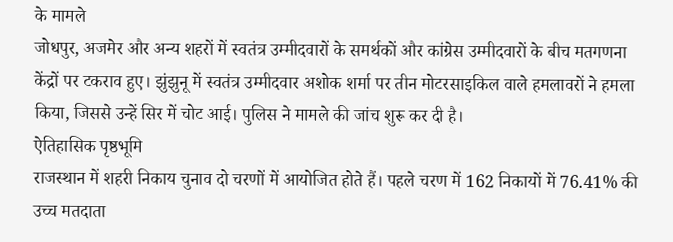के मामले
जोधपुर, अजमेर और अन्य शहरों में स्वतंत्र उम्मीदवारों के समर्थकों और कांग्रेस उम्मीदवारों के बीच मतगणना केंद्रों पर टकराव हुए। झुंझुनू में स्वतंत्र उम्मीदवार अशोक शर्मा पर तीन मोटरसाइकिल वाले हमलावरों ने हमला किया, जिससे उन्हें सिर में चोट आई। पुलिस ने मामले की जांच शुरू कर दी है।
ऐतिहासिक पृष्ठभूमि
राजस्थान में शहरी निकाय चुनाव दो चरणों में आयोजित होते हैं। पहले चरण में 162 निकायों में 76.41% की उच्च मतदाता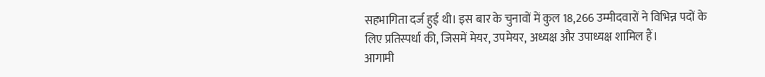सहभागिता दर्ज हुई थी। इस बार के चुनावों में कुल 18,266 उम्मीदवारों ने विभिन्न पदों के लिए प्रतिस्पर्धा की, जिसमें मेयर, उपमेयर, अध्यक्ष और उपाध्यक्ष शामिल हैं।
आगामी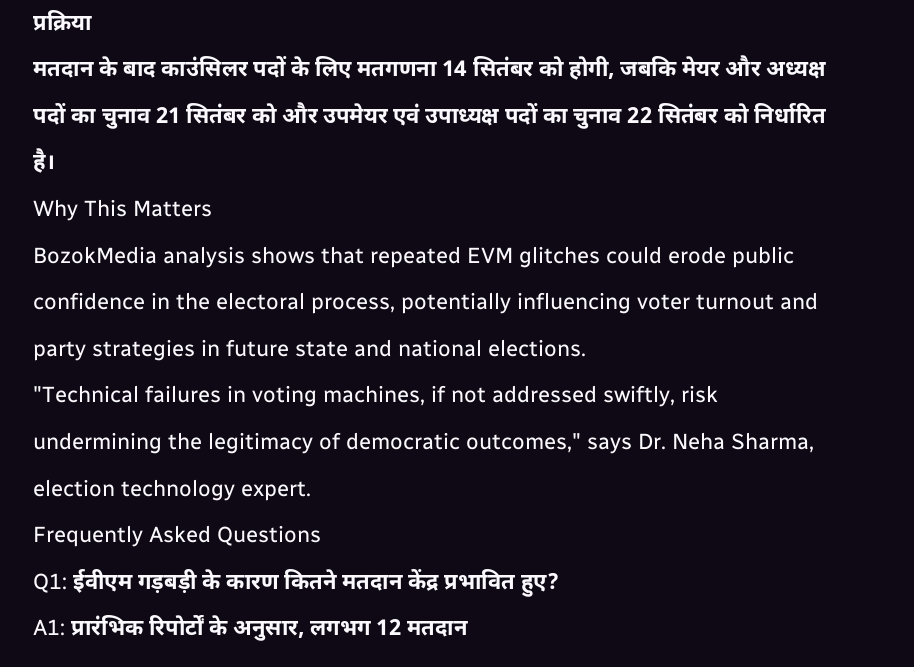प्रक्रिया
मतदान के बाद काउंसिलर पदों के लिए मतगणना 14 सितंबर को होगी, जबकि मेयर और अध्यक्ष पदों का चुनाव 21 सितंबर को और उपमेयर एवं उपाध्यक्ष पदों का चुनाव 22 सितंबर को निर्धारित है।
Why This Matters
BozokMedia analysis shows that repeated EVM glitches could erode public confidence in the electoral process, potentially influencing voter turnout and party strategies in future state and national elections.
"Technical failures in voting machines, if not addressed swiftly, risk undermining the legitimacy of democratic outcomes," says Dr. Neha Sharma, election technology expert.
Frequently Asked Questions
Q1: ईवीएम गड़बड़ी के कारण कितने मतदान केंद्र प्रभावित हुए?
A1: प्रारंभिक रिपोर्टों के अनुसार, लगभग 12 मतदान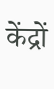केंद्रों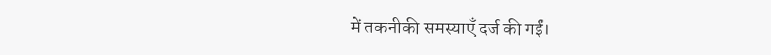में तकनीकी समस्याएँ दर्ज की गईं।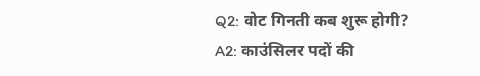Q2: वोट गिनती कब शुरू होगी?
A2: काउंसिलर पदों की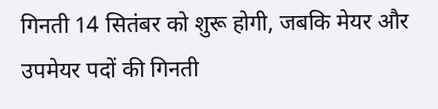गिनती 14 सितंबर को शुरू होगी, जबकि मेयर और उपमेयर पदों की गिनती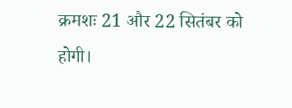क्रमशः 21 और 22 सितंबर को होगी।